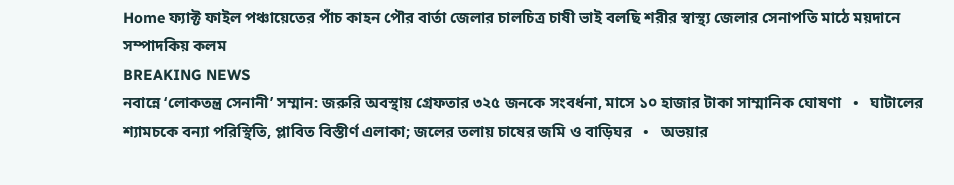Home ফ্যাক্ট ফাইল পঞ্চায়েতের পাঁচ কাহন পৌর বার্তা জেলার চালচিত্র চাষী ভাই বলছি শরীর স্বাস্থ্য জেলার সেনাপতি মাঠে ময়দানে সম্পাদকিয় কলম
BREAKING NEWS
নবান্নে ‘লোকতন্ত্র সেনানী’ সম্মান: জরুরি অবস্থায় গ্রেফতার ৩২৫ জনকে সংবর্ধনা, মাসে ১০ হাজার টাকা সাম্মানিক ঘোষণা   •   ঘাটালের শ্যামচকে বন্যা পরিস্থিতি, প্লাবিত বিস্তীর্ণ এলাকা; জলের তলায় চাষের জমি ও বাড়িঘর   •   অভয়ার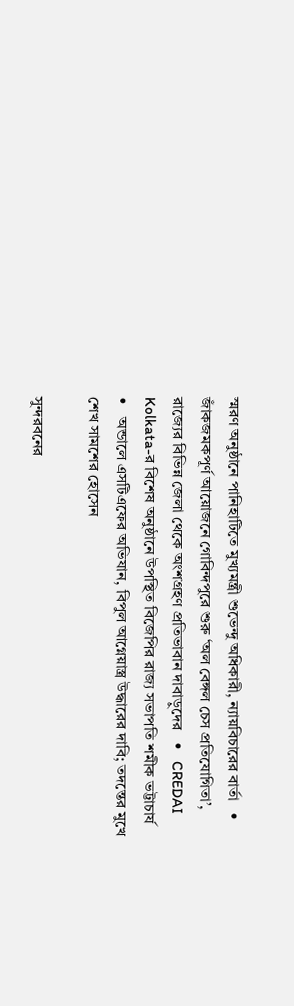স্মরণ অনুষ্ঠানে পানিহাটিতে মুখ্যমন্ত্রী শুভেন্দু অধিকারী, ন্যায়বিচারের বার্তা   •   জাঁকজমকপূর্ণ আয়োজনে গোবিন্দপুরে শুরু ‘অল বেঙ্গল চেস প্রতিযোগিতা’, রাজ্যের বিভিন্ন জেলা থেকে অংশগ্রহণ প্রতিভাবান দাবাড়ুদের   •   CREDAI Kolkata-র বিশেষ অনুষ্ঠানে উপস্থিত বিজেপির রাজ্য সভাপতি শমীক ভট্টাচার্য   •   অন্ডালে এসটিএফের অভিযান, বিপুল আগ্নেয়াস্ত্র উদ্ধারের দাবি; তদন্তের মুখে শেখ সামশের হোসেন

সুন্দরবনের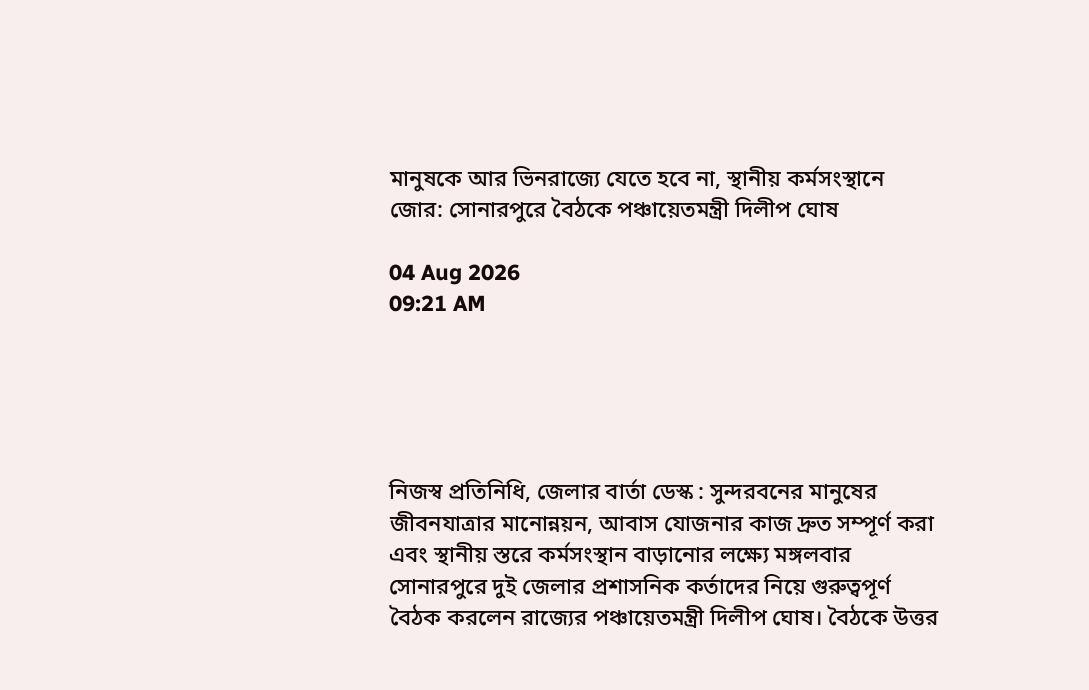মানুষকে আর ভিনরাজ্যে যেতে হবে না, স্থানীয় কর্মসংস্থানে জোর: সোনারপুরে বৈঠকে পঞ্চায়েতমন্ত্রী দিলীপ ঘোষ

04 Aug 2026
09:21 AM





নিজস্ব প্রতিনিধি, জেলার বার্তা ডেস্ক : সুন্দরবনের মানুষের জীবনযাত্রার মানোন্নয়ন, আবাস যোজনার কাজ দ্রুত সম্পূর্ণ করা এবং স্থানীয় স্তরে কর্মসংস্থান বাড়ানোর লক্ষ্যে মঙ্গলবার সোনারপুরে দুই জেলার প্রশাসনিক কর্তাদের নিয়ে গুরুত্বপূর্ণ বৈঠক করলেন রাজ্যের পঞ্চায়েতমন্ত্রী দিলীপ ঘোষ। বৈঠকে উত্তর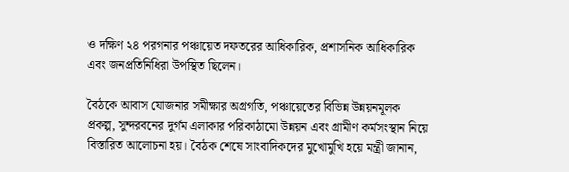ও দক্ষিণ ২৪ পরগনার পঞ্চায়েত দফতরের আধিকারিক, প্রশাসনিক আধিকারিক এবং জনপ্রতিনিধিরা উপস্থিত ছিলেন।

বৈঠকে আবাস যোজনার সমীক্ষার অগ্রগতি, পঞ্চায়েতের বিভিন্ন উন্নয়নমূলক প্রকল্প, সুন্দরবনের দুর্গম এলাকার পরিকাঠামো উন্নয়ন এবং গ্রামীণ কর্মসংস্থান নিয়ে বিস্তারিত আলোচনা হয়। বৈঠক শেষে সাংবাদিকদের মুখোমুখি হয়ে মন্ত্রী জানান,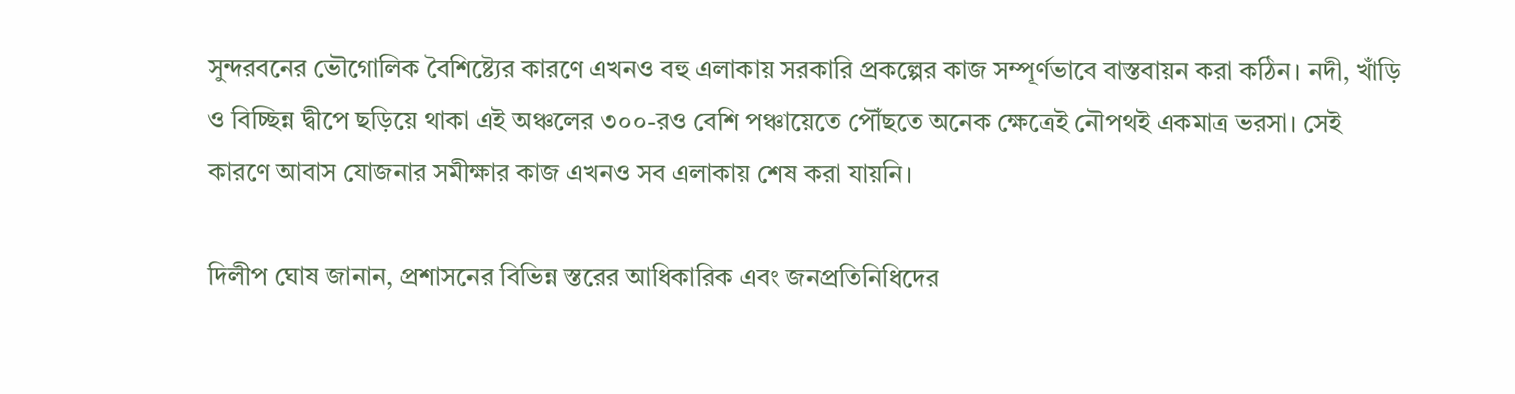সুন্দরবনের ভৌগোলিক বৈশিষ্ট্যের কারণে এখনও বহু এলাকায় সরকারি প্রকল্পের কাজ সম্পূর্ণভাবে বাস্তবায়ন করা কঠিন। নদী, খাঁড়ি ও বিচ্ছিন্ন দ্বীপে ছড়িয়ে থাকা এই অঞ্চলের ৩০০-রও বেশি পঞ্চায়েতে পৌঁছতে অনেক ক্ষেত্রেই নৌপথই একমাত্র ভরসা। সেই কারণে আবাস যোজনার সমীক্ষার কাজ এখনও সব এলাকায় শেষ করা যায়নি।

দিলীপ ঘোষ জানান, প্রশাসনের বিভিন্ন স্তরের আধিকারিক এবং জনপ্রতিনিধিদের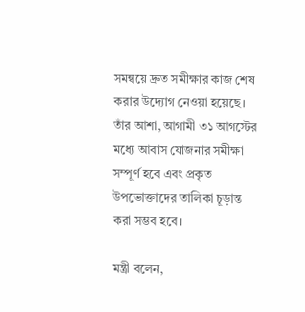সমন্বয়ে দ্রুত সমীক্ষার কাজ শেষ করার উদ্যোগ নেওয়া হয়েছে। তাঁর আশা, আগামী ৩১ আগস্টের মধ্যে আবাস যোজনার সমীক্ষা সম্পূর্ণ হবে এবং প্রকৃত উপভোক্তাদের তালিকা চূড়ান্ত করা সম্ভব হবে।

মন্ত্রী বলেন,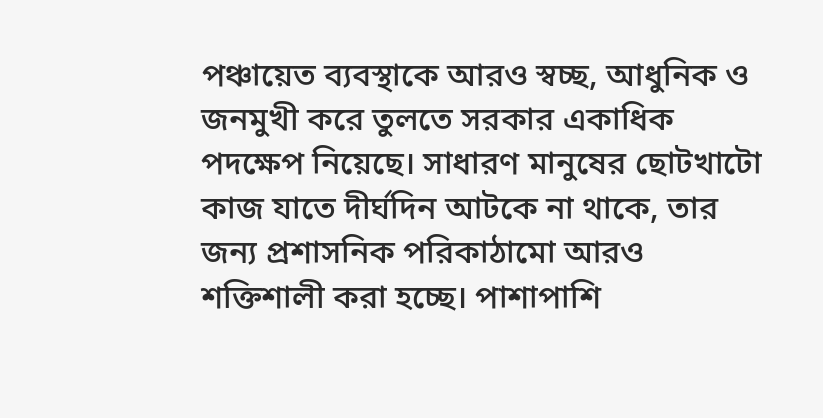পঞ্চায়েত ব্যবস্থাকে আরও স্বচ্ছ, আধুনিক ও জনমুখী করে তুলতে সরকার একাধিক পদক্ষেপ নিয়েছে। সাধারণ মানুষের ছোটখাটো কাজ যাতে দীর্ঘদিন আটকে না থাকে, তার জন্য প্রশাসনিক পরিকাঠামো আরও শক্তিশালী করা হচ্ছে। পাশাপাশি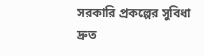সরকারি প্রকল্পের সুবিধা দ্রুত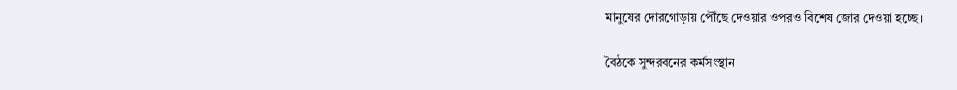মানুষের দোরগোড়ায় পৌঁছে দেওয়ার ওপরও বিশেষ জোর দেওয়া হচ্ছে।

বৈঠকে সুন্দরবনের কর্মসংস্থান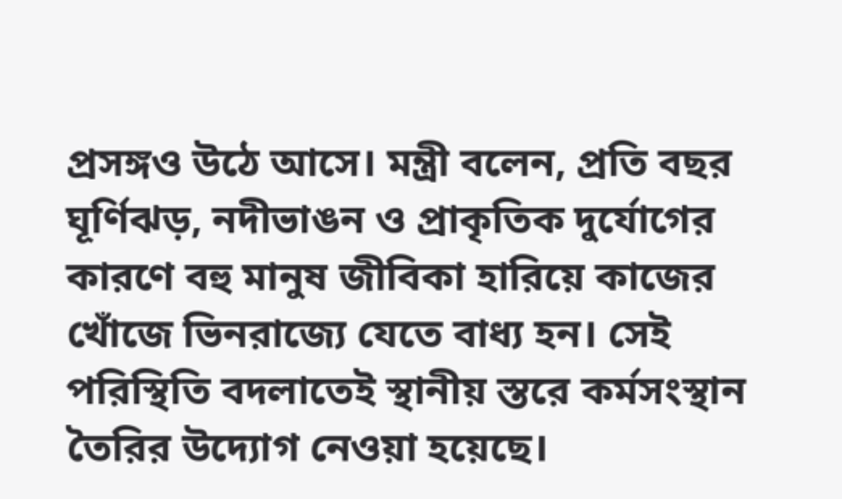প্রসঙ্গও উঠে আসে। মন্ত্রী বলেন, প্রতি বছর ঘূর্ণিঝড়, নদীভাঙন ও প্রাকৃতিক দুর্যোগের কারণে বহু মানুষ জীবিকা হারিয়ে কাজের খোঁজে ভিনরাজ্যে যেতে বাধ্য হন। সেই পরিস্থিতি বদলাতেই স্থানীয় স্তরে কর্মসংস্থান তৈরির উদ্যোগ নেওয়া হয়েছে।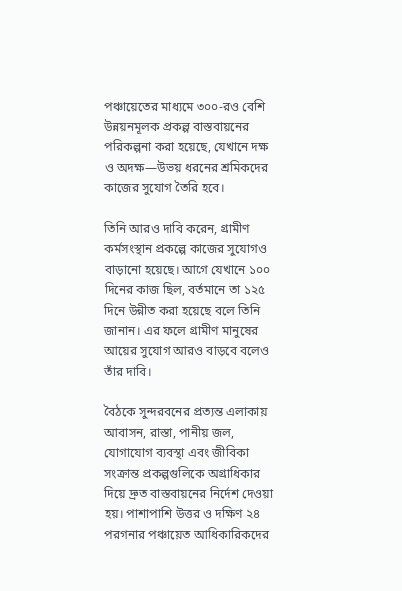পঞ্চায়েতের মাধ্যমে ৩০০-রও বেশি উন্নয়নমূলক প্রকল্প বাস্তবায়নের পরিকল্পনা করা হয়েছে, যেখানে দক্ষ ও অদক্ষ—উভয় ধরনের শ্রমিকদের কাজের সুযোগ তৈরি হবে।

তিনি আরও দাবি করেন, গ্রামীণ কর্মসংস্থান প্রকল্পে কাজের সুযোগও বাড়ানো হয়েছে। আগে যেখানে ১০০ দিনের কাজ ছিল, বর্তমানে তা ১২৫ দিনে উন্নীত করা হয়েছে বলে তিনি জানান। এর ফলে গ্রামীণ মানুষের আয়ের সুযোগ আরও বাড়বে বলেও তাঁর দাবি।

বৈঠকে সুন্দরবনের প্রত্যন্ত এলাকায় আবাসন, রাস্তা, পানীয় জল, যোগাযোগ ব্যবস্থা এবং জীবিকা সংক্রান্ত প্রকল্পগুলিকে অগ্রাধিকার দিয়ে দ্রুত বাস্তবায়নের নির্দেশ দেওয়া হয়। পাশাপাশি উত্তর ও দক্ষিণ ২৪ পরগনার পঞ্চায়েত আধিকারিকদের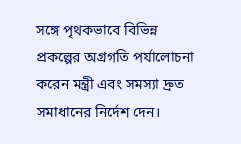সঙ্গে পৃথকভাবে বিভিন্ন প্রকল্পের অগ্রগতি পর্যালোচনা করেন মন্ত্রী এবং সমস্যা দ্রুত সমাধানের নির্দেশ দেন।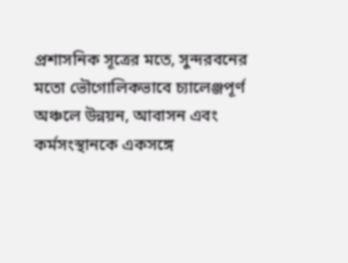প্রশাসনিক সূত্রের মতে, সুন্দরবনের মতো ভৌগোলিকভাবে চ্যালেঞ্জপূর্ণ অঞ্চলে উন্নয়ন, আবাসন এবং কর্মসংস্থানকে একসঙ্গে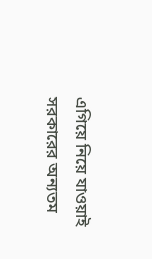এগিয়ে নিয়ে যাওয়াই সরকারের অন্যতম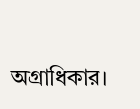অগ্রাধিকার।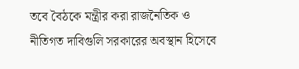তবে বৈঠকে মন্ত্রীর করা রাজনৈতিক ও নীতিগত দাবিগুলি সরকারের অবস্থান হিসেবে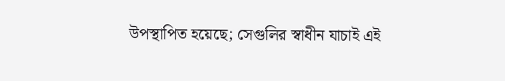উপস্থাপিত হয়েছে; সেগুলির স্বাধীন যাচাই এই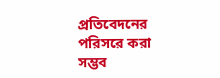প্রতিবেদনের পরিসরে করা সম্ভব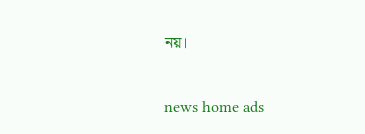নয়।

news home ads